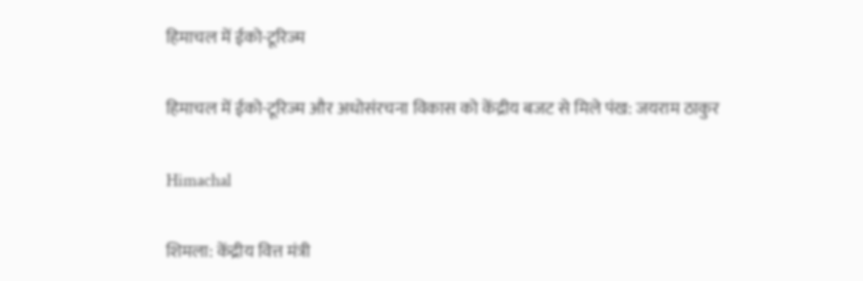हिमाचल में ईको-टूरिज्म

हिमाचल में ईको-टूरिज्म और अधोसंरचना विकास को केंद्रीय बजट से मिले पंख: जयराम ठाकुर

Himachal

शिमला: केंद्रीय वित्त मंत्री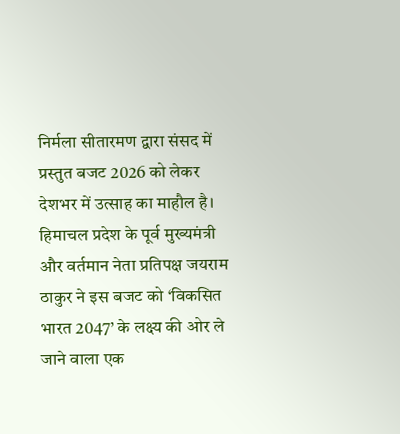निर्मला सीतारमण द्वारा संसद में प्रस्तुत बजट 2026 को लेकर देशभर में उत्साह का माहौल है। हिमाचल प्रदेश के पूर्व मुख्यमंत्री और वर्तमान नेता प्रतिपक्ष जयराम ठाकुर ने इस बजट को ‘विकसित भारत 2047’ के लक्ष्य की ओर ले जाने वाला एक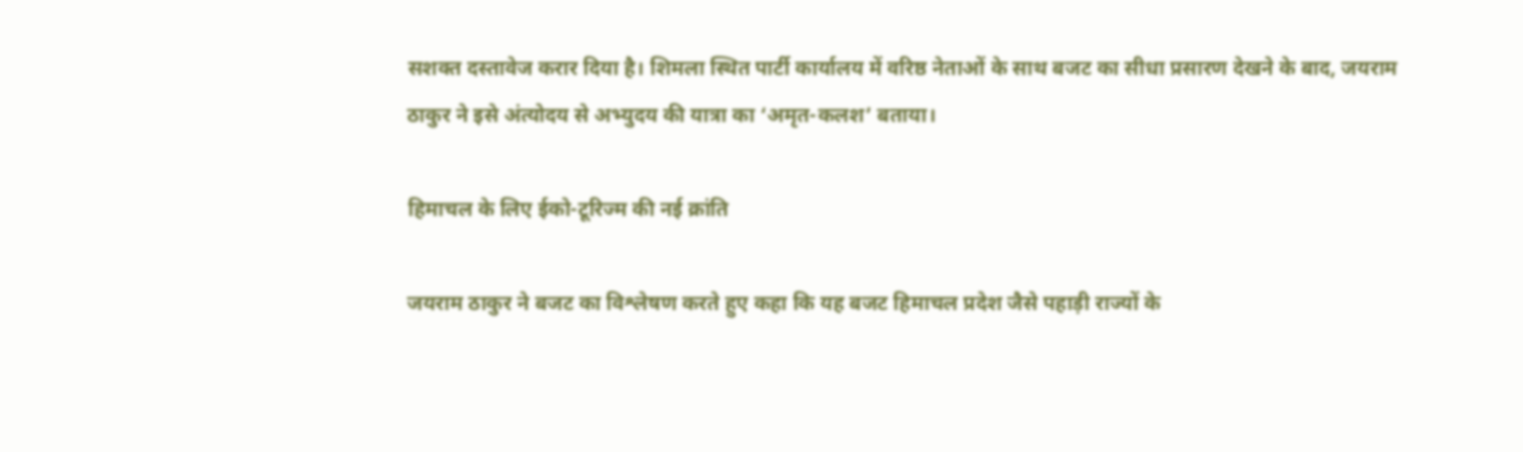सशक्त दस्तावेज करार दिया है। शिमला स्थित पार्टी कार्यालय में वरिष्ठ नेताओं के साथ बजट का सीधा प्रसारण देखने के बाद, जयराम ठाकुर ने इसे अंत्योदय से अभ्युदय की यात्रा का ‘अमृत-कलश’ बताया।

हिमाचल के लिए ईको-टूरिज्म की नई क्रांति

जयराम ठाकुर ने बजट का विश्लेषण करते हुए कहा कि यह बजट हिमाचल प्रदेश जैसे पहाड़ी राज्यों के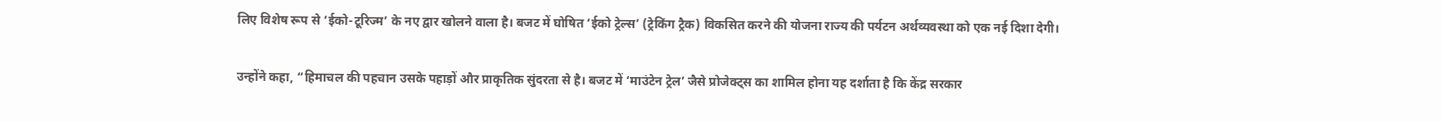लिए विशेष रूप से ‘ईको-टूरिज्म’ के नए द्वार खोलने वाला है। बजट में घोषित ‘ईको ट्रेल्स’ (ट्रेकिंग ट्रैक) विकसित करने की योजना राज्य की पर्यटन अर्थव्यवस्था को एक नई दिशा देगी।

उन्होंने कहा, “हिमाचल की पहचान उसके पहाड़ों और प्राकृतिक सुंदरता से है। बजट में ‘माउंटेन ट्रेल’ जैसे प्रोजेक्ट्स का शामिल होना यह दर्शाता है कि केंद्र सरकार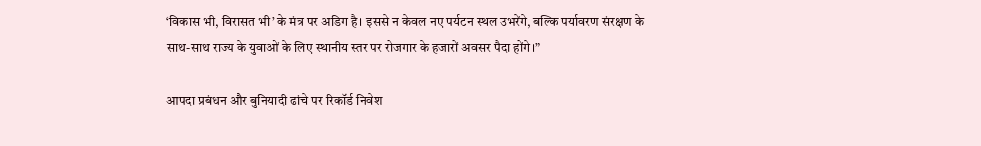‘विकास भी, विरासत भी’ के मंत्र पर अडिग है। इससे न केवल नए पर्यटन स्थल उभरेंगे, बल्कि पर्यावरण संरक्षण के साथ-साथ राज्य के युवाओं के लिए स्थानीय स्तर पर रोजगार के हजारों अवसर पैदा होंगे।”

आपदा प्रबंधन और बुनियादी ढांचे पर रिकॉर्ड निवेश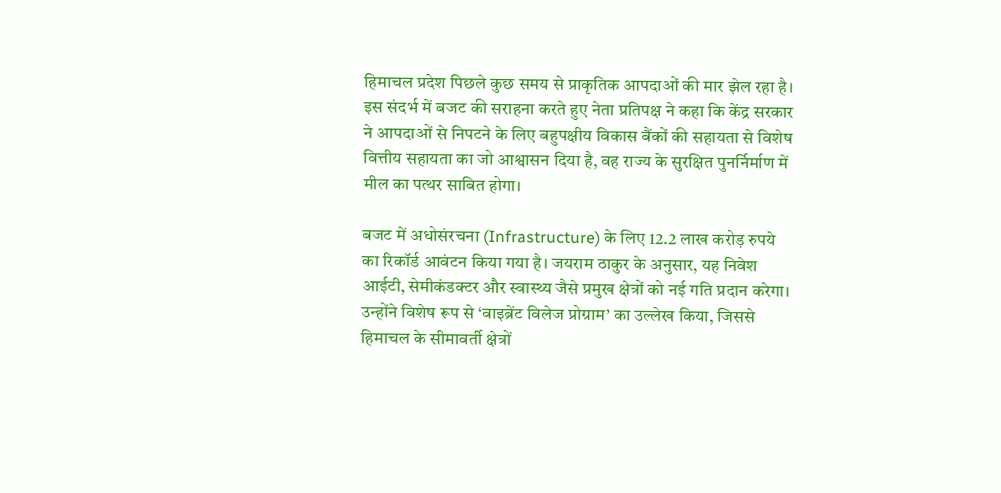हिमाचल प्रदेश पिछले कुछ समय से प्राकृतिक आपदाओं की मार झेल रहा है। इस संदर्भ में बजट की सराहना करते हुए नेता प्रतिपक्ष ने कहा कि केंद्र सरकार ने आपदाओं से निपटने के लिए बहुपक्षीय विकास बैंकों की सहायता से विशेष वित्तीय सहायता का जो आश्वासन दिया है, वह राज्य के सुरक्षित पुनर्निर्माण में मील का पत्थर साबित होगा।

बजट में अधोसंरचना (Infrastructure) के लिए 12.2 लाख करोड़ रुपये का रिकॉर्ड आवंटन किया गया है। जयराम ठाकुर के अनुसार, यह निवेश आईटी, सेमीकंडक्टर और स्वास्थ्य जैसे प्रमुख क्षेत्रों को नई गति प्रदान करेगा। उन्होंने विशेष रूप से ‘वाइब्रेंट विलेज प्रोग्राम’ का उल्लेख किया, जिससे हिमाचल के सीमावर्ती क्षेत्रों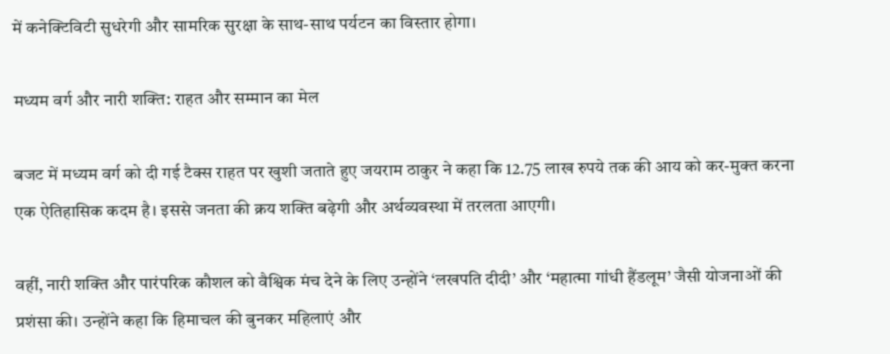में कनेक्टिविटी सुधरेगी और सामरिक सुरक्षा के साथ-साथ पर्यटन का विस्तार होगा।

मध्यम वर्ग और नारी शक्ति: राहत और सम्मान का मेल

बजट में मध्यम वर्ग को दी गई टैक्स राहत पर खुशी जताते हुए जयराम ठाकुर ने कहा कि 12.75 लाख रुपये तक की आय को कर-मुक्त करना एक ऐतिहासिक कदम है। इससे जनता की क्रय शक्ति बढ़ेगी और अर्थव्यवस्था में तरलता आएगी।

वहीं, नारी शक्ति और पारंपरिक कौशल को वैश्विक मंच देने के लिए उन्होंने ‘लखपति दीदी’ और ‘महात्मा गांधी हैंडलूम’ जैसी योजनाओं की प्रशंसा की। उन्होंने कहा कि हिमाचल की बुनकर महिलाएं और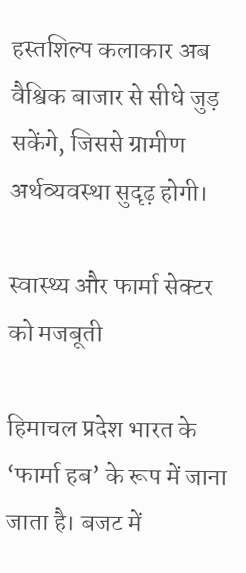हस्तशिल्प कलाकार अब वैश्विक बाजार से सीधे जुड़ सकेंगे, जिससे ग्रामीण अर्थव्यवस्था सुदृढ़ होगी।

स्वास्थ्य और फार्मा सेक्टर को मजबूती

हिमाचल प्रदेश भारत के ‘फार्मा हब’ के रूप में जाना जाता है। बजट में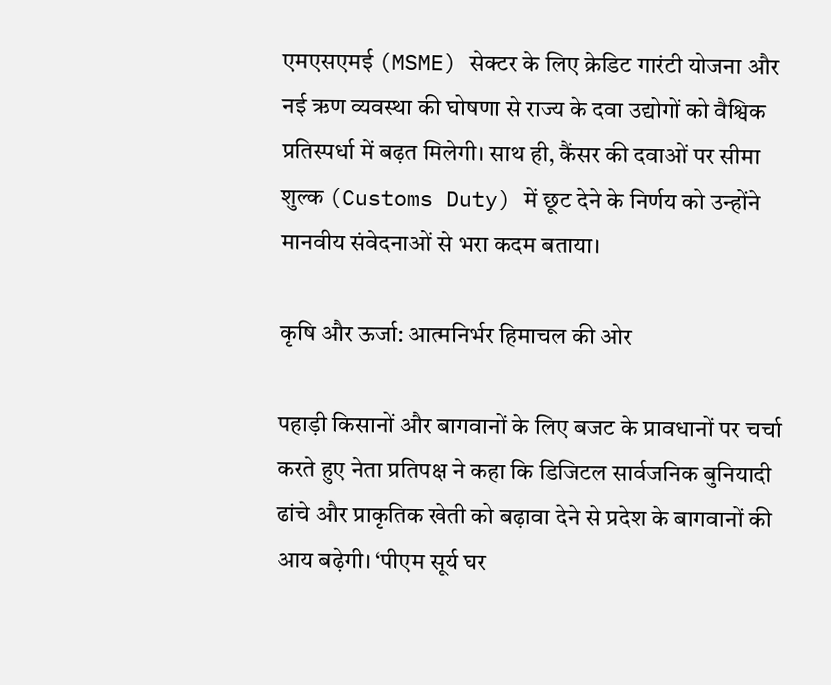एमएसएमई (MSME) सेक्टर के लिए क्रेडिट गारंटी योजना और नई ऋण व्यवस्था की घोषणा से राज्य के दवा उद्योगों को वैश्विक प्रतिस्पर्धा में बढ़त मिलेगी। साथ ही, कैंसर की दवाओं पर सीमा शुल्क (Customs Duty) में छूट देने के निर्णय को उन्होंने मानवीय संवेदनाओं से भरा कदम बताया।

कृषि और ऊर्जा: आत्मनिर्भर हिमाचल की ओर

पहाड़ी किसानों और बागवानों के लिए बजट के प्रावधानों पर चर्चा करते हुए नेता प्रतिपक्ष ने कहा कि डिजिटल सार्वजनिक बुनियादी ढांचे और प्राकृतिक खेती को बढ़ावा देने से प्रदेश के बागवानों की आय बढ़ेगी। ‘पीएम सूर्य घर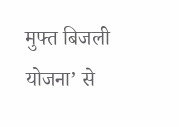मुफ्त बिजली योजना’ से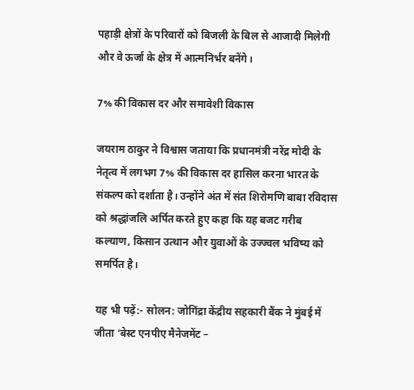पहाड़ी क्षेत्रों के परिवारों को बिजली के बिल से आजादी मिलेगी और वे ऊर्जा के क्षेत्र में आत्मनिर्भर बनेंगे।

7% की विकास दर और समावेशी विकास

जयराम ठाकुर ने विश्वास जताया कि प्रधानमंत्री नरेंद्र मोदी के नेतृत्व में लगभग 7% की विकास दर हासिल करना भारत के संकल्प को दर्शाता है। उन्होंने अंत में संत शिरोमणि बाबा रविदास को श्रद्धांजलि अर्पित करते हुए कहा कि यह बजट गरीब कल्याण, किसान उत्थान और युवाओं के उज्ज्वल भविष्य को समर्पित है।

यह भी पढ़ें:- सोलन: जोगिंद्रा केंद्रीय सहकारी बैंक ने मुंबई में जीता ‘बेस्ट एनपीए मैनेजमेंट –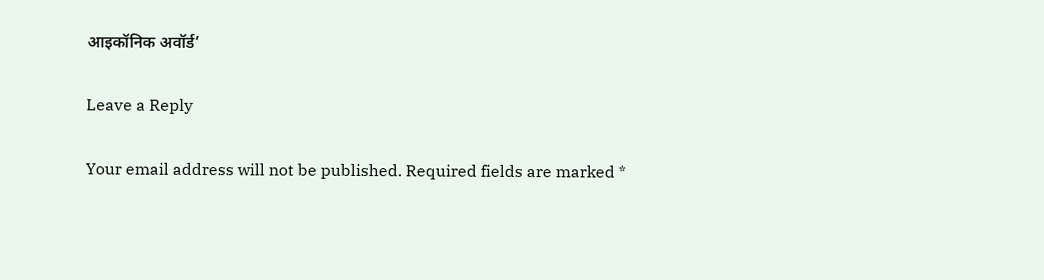आइकॉनिक अवॉर्ड’

Leave a Reply

Your email address will not be published. Required fields are marked *